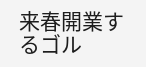来春開業するゴル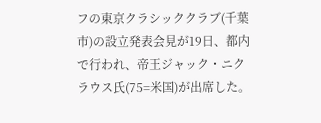フの東京クラシッククラブ(千葉市)の設立発表会見が19日、都内で行われ、帝王ジャック・ニクラウス氏(75=米国)が出席した。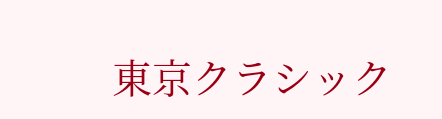東京クラシック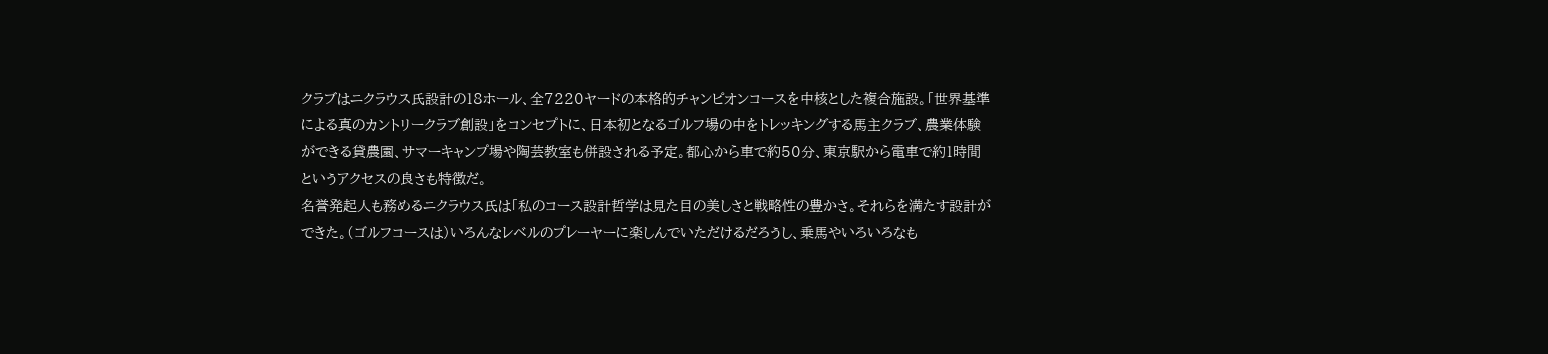クラブはニクラウス氏設計の18ホール、全7220ヤードの本格的チャンピオンコースを中核とした複合施設。「世界基準による真のカントリークラブ創設」をコンセプトに、日本初となるゴルフ場の中をトレッキングする馬主クラブ、農業体験ができる貸農園、サマーキャンプ場や陶芸教室も併設される予定。都心から車で約50分、東京駅から電車で約1時間というアクセスの良さも特徴だ。
名誉発起人も務めるニクラウス氏は「私のコース設計哲学は見た目の美しさと戦略性の豊かさ。それらを満たす設計ができた。(ゴルフコースは)いろんなレベルのプレーヤーに楽しんでいただけるだろうし、乗馬やいろいろなも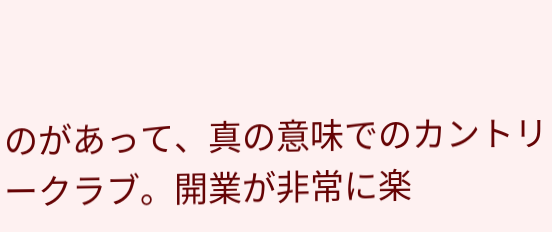のがあって、真の意味でのカントリークラブ。開業が非常に楽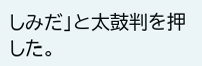しみだ」と太鼓判を押した。